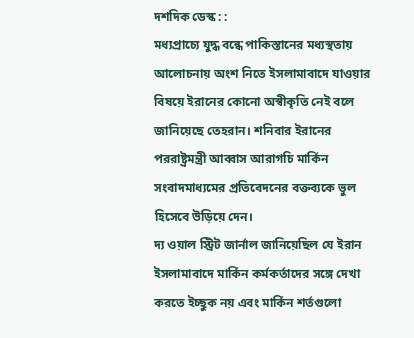দশদিক ডেস্ক : :
মধ্যপ্রাচ্যে যুদ্ধ বন্ধে পাকিস্তানের মধ্যস্থতায় আলোচনায় অংশ নিতে ইসলামাবাদে যাওয়ার বিষয়ে ইরানের কোনো অস্বীকৃতি নেই বলে জানিয়েছে তেহরান। শনিবার ইরানের পররাষ্ট্রমন্ত্রী আব্বাস আরাগচি মার্কিন সংবাদমাধ্যমের প্রতিবেদনের বক্তব্যকে ভুল হিসেবে উড়িয়ে দেন।
দ্য ওয়াল স্ট্রিট জার্নাল জানিয়েছিল যে ইরান ইসলামাবাদে মার্কিন কর্মকর্তাদের সঙ্গে দেখা করতে ইচ্ছুক নয় এবং মার্কিন শর্তগুলো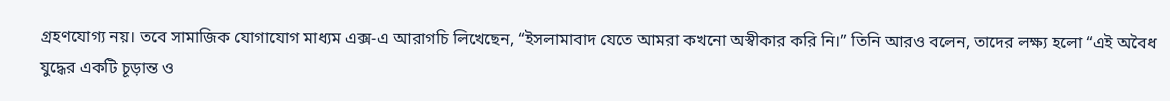গ্রহণযোগ্য নয়। তবে সামাজিক যোগাযোগ মাধ্যম এক্স-এ আরাগচি লিখেছেন, “ইসলামাবাদ যেতে আমরা কখনো অস্বীকার করি নি।” তিনি আরও বলেন, তাদের লক্ষ্য হলো “এই অবৈধ যুদ্ধের একটি চূড়ান্ত ও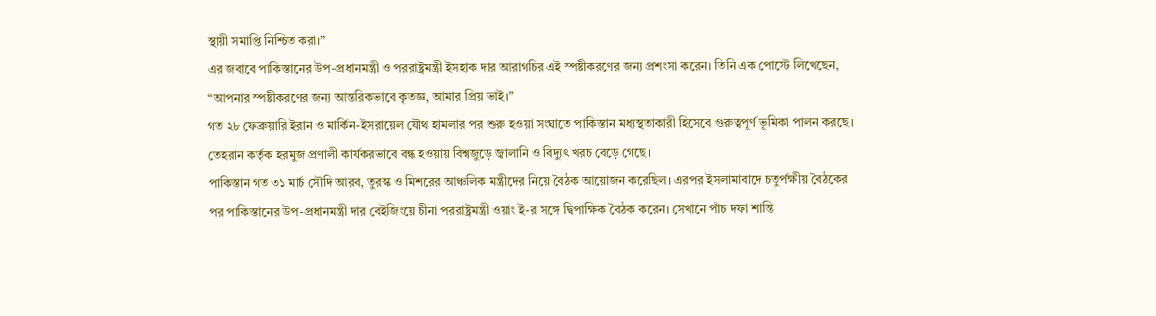স্থায়ী সমাপ্তি নিশ্চিত করা।”
এর জবাবে পাকিস্তানের উপ-প্রধানমন্ত্রী ও পররাষ্ট্রমন্ত্রী ইসহাক দার আরাগচির এই স্পষ্টীকরণের জন্য প্রশংসা করেন। তিনি এক পোস্টে লিখেছেন, “আপনার স্পষ্টীকরণের জন্য আন্তরিকভাবে কৃতজ্ঞ, আমার প্রিয় ভাই।”
গত ২৮ ফেব্রুয়ারি ইরান ও মার্কিন-ইসরায়েল যৌথ হামলার পর শুরু হওয়া সংঘাতে পাকিস্তান মধ্যস্থতাকারী হিসেবে গুরুত্বপূর্ণ ভূমিকা পালন করছে। তেহরান কর্তৃক হরমুজ প্রণালী কার্যকরভাবে বন্ধ হওয়ায় বিশ্বজুড়ে জ্বালানি ও বিদ্যুৎ খরচ বেড়ে গেছে।
পাকিস্তান গত ৩১ মার্চ সৌদি আরব, তুরস্ক ও মিশরের আঞ্চলিক মন্ত্রীদের নিয়ে বৈঠক আয়োজন করেছিল। এরপর ইসলামাবাদে চতুর্পক্ষীয় বৈঠকের পর পাকিস্তানের উপ-প্রধানমন্ত্রী দার বেইজিংয়ে চীনা পররাষ্ট্রমন্ত্রী ওয়াং ই-র সঙ্গে দ্বিপাক্ষিক বৈঠক করেন। সেখানে পাঁচ দফা শান্তি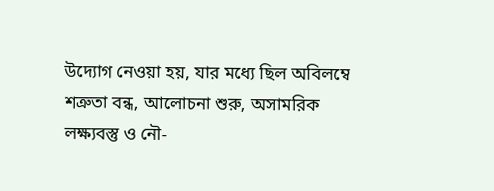উদ্যোগ নেওয়া হয়, যার মধ্যে ছিল অবিলম্বে শত্রুতা বন্ধ, আলোচনা শুরু, অসামরিক লক্ষ্যবস্তু ও নৌ-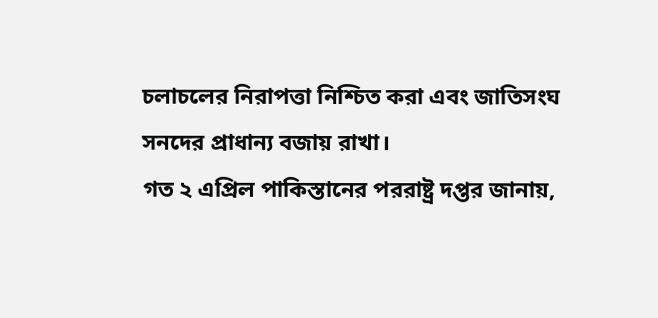চলাচলের নিরাপত্তা নিশ্চিত করা এবং জাতিসংঘ সনদের প্রাধান্য বজায় রাখা।
গত ২ এপ্রিল পাকিস্তানের পররাষ্ট্র দপ্তর জানায়,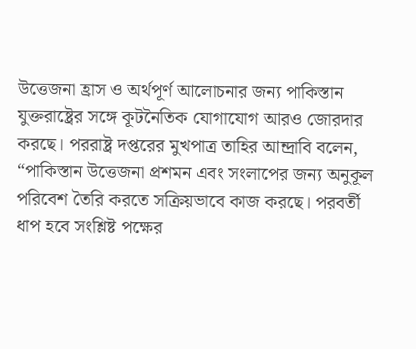উত্তেজনা হ্রাস ও অর্থপূর্ণ আলোচনার জন্য পাকিস্তান যুক্তরাষ্ট্রের সঙ্গে কূটনৈতিক যোগাযোগ আরও জোরদার করছে। পররাষ্ট্র দপ্তরের মুখপাত্র তাহির আন্দ্রাবি বলেন, “পাকিস্তান উত্তেজনা প্রশমন এবং সংলাপের জন্য অনুকূল পরিবেশ তৈরি করতে সক্রিয়ভাবে কাজ করছে। পরবর্তী ধাপ হবে সংশ্লিষ্ট পক্ষের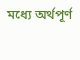মধ্যে অর্থপূর্ণ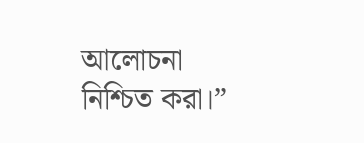আলোচনা নিশ্চিত করা।”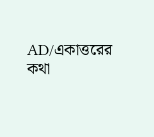AD/একাত্তরের কথা